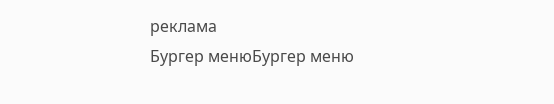реклама
Бургер менюБургер меню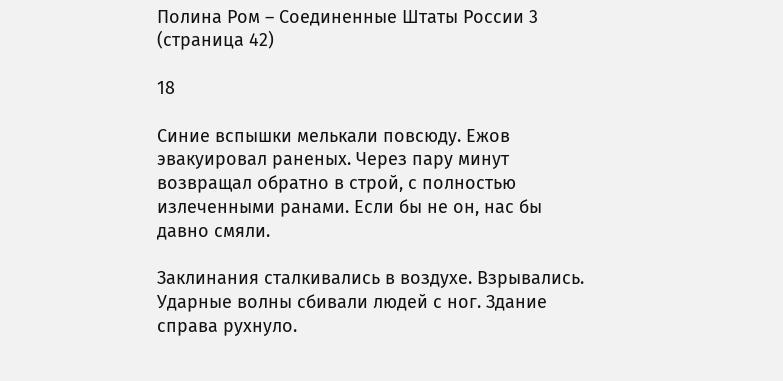Полина Ром – Соединенные Штаты России 3 (страница 42)

18

Синие вспышки мелькали повсюду. Ежов эвакуировал раненых. Через пару минут возвращал обратно в строй, с полностью излеченными ранами. Если бы не он, нас бы давно смяли.

Заклинания сталкивались в воздухе. Взрывались. Ударные волны сбивали людей с ног. Здание справа рухнуло.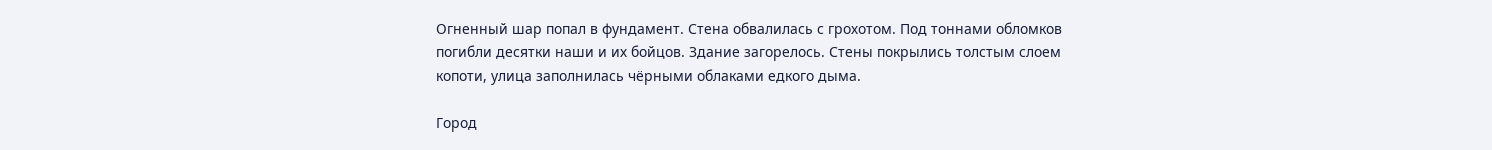Огненный шар попал в фундамент. Стена обвалилась с грохотом. Под тоннами обломков погибли десятки наши и их бойцов. Здание загорелось. Стены покрылись толстым слоем копоти, улица заполнилась чёрными облаками едкого дыма.

Город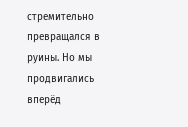стремительно превращался в руины. Но мы продвигались вперёд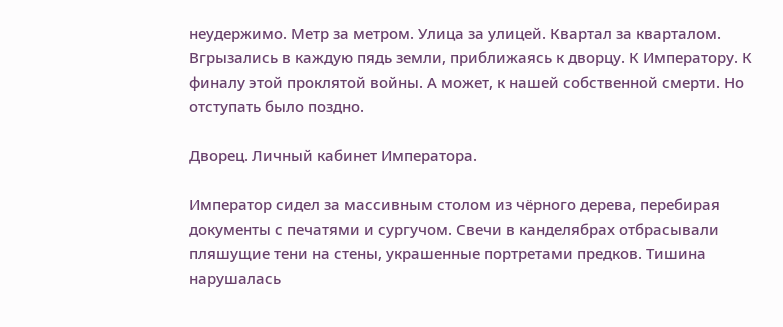неудержимо. Метр за метром. Улица за улицей. Квартал за кварталом. Вгрызались в каждую пядь земли, приближаясь к дворцу. К Императору. К финалу этой проклятой войны. А может, к нашей собственной смерти. Но отступать было поздно.

Дворец. Личный кабинет Императора.

Император сидел за массивным столом из чёрного дерева, перебирая документы с печатями и сургучом. Свечи в канделябрах отбрасывали пляшущие тени на стены, украшенные портретами предков. Тишина нарушалась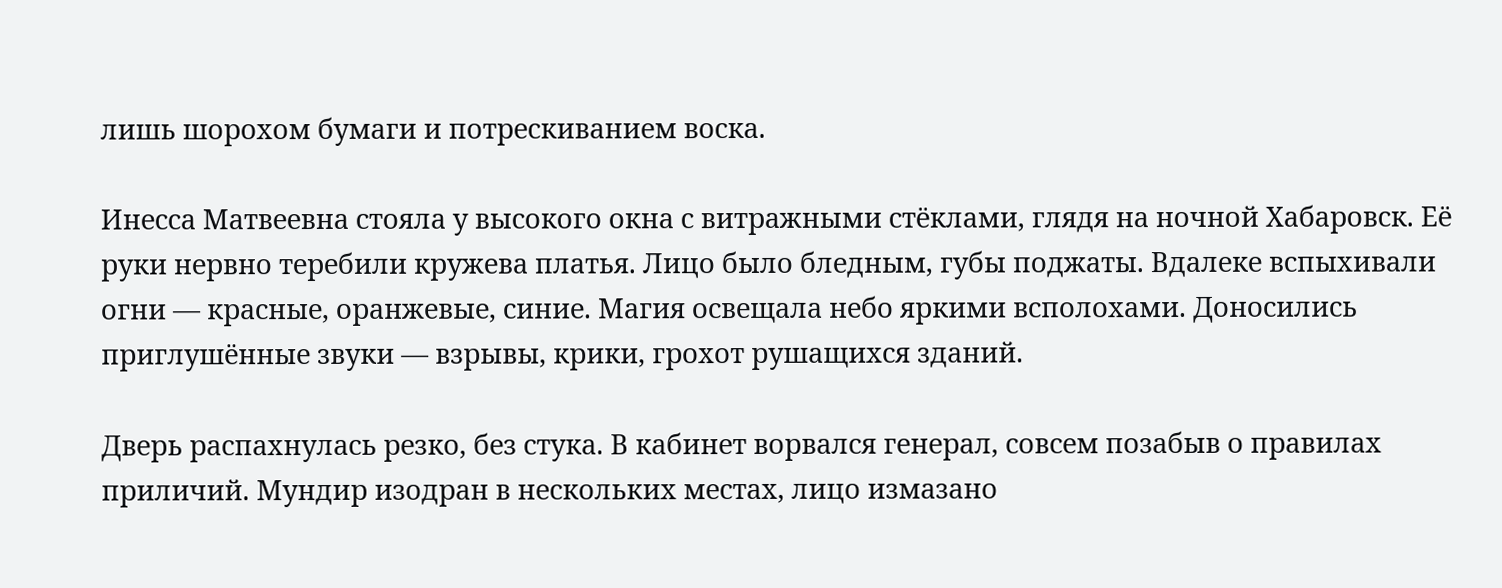лишь шорохом бумаги и потрескиванием воска.

Инесса Матвеевна стояла у высокого окна с витражными стёклами, глядя на ночной Хабаровск. Её руки нервно теребили кружева платья. Лицо было бледным, губы поджаты. Вдалеке вспыхивали огни — красные, оранжевые, синие. Магия освещала небо яркими всполохами. Доносились приглушённые звуки — взрывы, крики, грохот рушащихся зданий.

Дверь распахнулась резко, без стука. В кабинет ворвался генерал, совсем позабыв о правилах приличий. Мундир изодран в нескольких местах, лицо измазано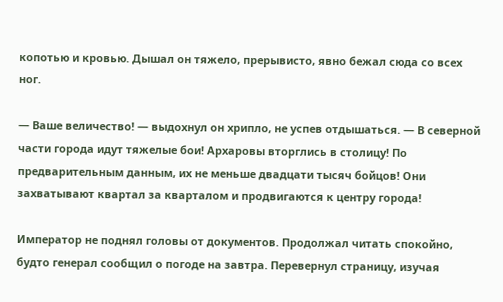копотью и кровью. Дышал он тяжело, прерывисто, явно бежал сюда со всех ног.

— Ваше величество! — выдохнул он хрипло, не успев отдышаться. — В северной части города идут тяжелые бои! Архаровы вторглись в столицу! По предварительным данным, их не меньше двадцати тысяч бойцов! Они захватывают квартал за кварталом и продвигаются к центру города!

Император не поднял головы от документов. Продолжал читать спокойно, будто генерал сообщил о погоде на завтра. Перевернул страницу, изучая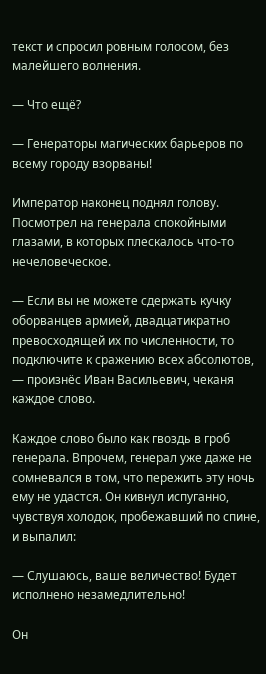текст и спросил ровным голосом, без малейшего волнения.

— Что ещё?

— Генераторы магических барьеров по всему городу взорваны!

Император наконец поднял голову. Посмотрел на генерала спокойными глазами, в которых плескалось что-то нечеловеческое.

— Если вы не можете сдержать кучку оборванцев армией, двадцатикратно превосходящей их по численности, то подключите к сражению всех абсолютов, — произнёс Иван Васильевич, чеканя каждое слово.

Каждое слово было как гвоздь в гроб генерала. Впрочем, генерал уже даже не сомневался в том, что пережить эту ночь ему не удастся. Он кивнул испуганно, чувствуя холодок, пробежавший по спине, и выпалил:

— Слушаюсь, ваше величество! Будет исполнено незамедлительно!

Он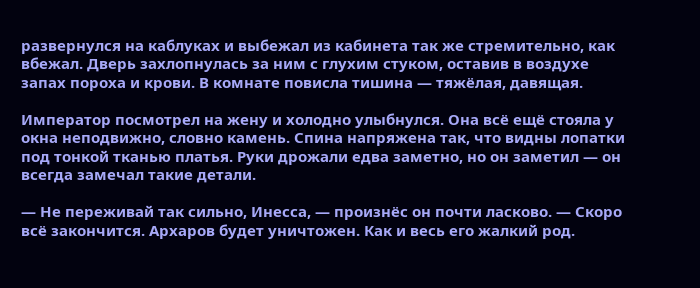развернулся на каблуках и выбежал из кабинета так же стремительно, как вбежал. Дверь захлопнулась за ним с глухим стуком, оставив в воздухе запах пороха и крови. В комнате повисла тишина — тяжёлая, давящая.

Император посмотрел на жену и холодно улыбнулся. Она всё ещё стояла у окна неподвижно, словно камень. Спина напряжена так, что видны лопатки под тонкой тканью платья. Руки дрожали едва заметно, но он заметил — он всегда замечал такие детали.

— Не переживай так сильно, Инесса, — произнёс он почти ласково. — Скоро всё закончится. Архаров будет уничтожен. Как и весь его жалкий род.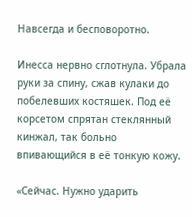Навсегда и бесповоротно.

Инесса нервно сглотнула. Убрала руки за спину, сжав кулаки до побелевших костяшек. Под её корсетом спрятан стеклянный кинжал, так больно впивающийся в её тонкую кожу.

«Сейчас. Нужно ударить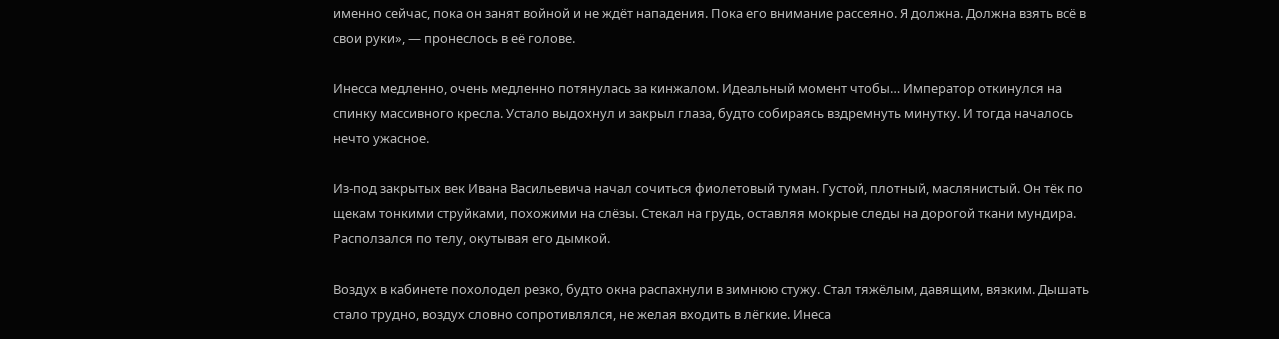именно сейчас, пока он занят войной и не ждёт нападения. Пока его внимание рассеяно. Я должна. Должна взять всё в свои руки», — пронеслось в её голове.

Инесса медленно, очень медленно потянулась за кинжалом. Идеальный момент чтобы… Император откинулся на спинку массивного кресла. Устало выдохнул и закрыл глаза, будто собираясь вздремнуть минутку. И тогда началось нечто ужасное.

Из-под закрытых век Ивана Васильевича начал сочиться фиолетовый туман. Густой, плотный, маслянистый. Он тёк по щекам тонкими струйками, похожими на слёзы. Стекал на грудь, оставляя мокрые следы на дорогой ткани мундира. Расползался по телу, окутывая его дымкой.

Воздух в кабинете похолодел резко, будто окна распахнули в зимнюю стужу. Стал тяжёлым, давящим, вязким. Дышать стало трудно, воздух словно сопротивлялся, не желая входить в лёгкие. Инеса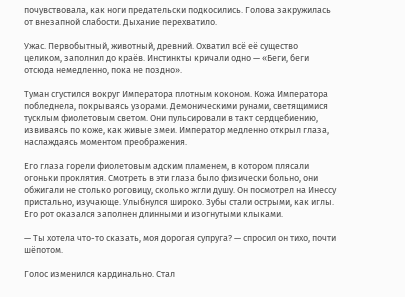почувствовала, как ноги предательски подкосились. Голова закружилась от внезапной слабости. Дыхание перехватило.

Ужас. Первобытный, животный, древний. Охватил всё её существо целиком, заполнил до краёв. Инстинкты кричали одно — «Беги, беги отсюда немедленно, пока не поздно».

Туман сгустился вокруг Императора плотным коконом. Кожа Императора побледнела, покрываясь узорами. Демоническими рунами, светящимися тусклым фиолетовым светом. Они пульсировали в такт сердцебиению, извиваясь по коже, как живые змеи. Император медленно открыл глаза, наслаждаясь моментом преображения.

Его глаза горели фиолетовым адским пламенем, в котором плясали огоньки проклятия. Смотреть в эти глаза было физически больно, они обжигали не столько роговицу, сколько жгли душу. Он посмотрел на Инессу пристально, изучающе. Улыбнулся широко. Зубы стали острыми, как иглы. Его рот оказался заполнен длинными и изогнутыми клыками.

— Ты хотела что-то сказать, моя дорогая супруга? — спросил он тихо, почти шёпотом.

Голос изменился кардинально. Стал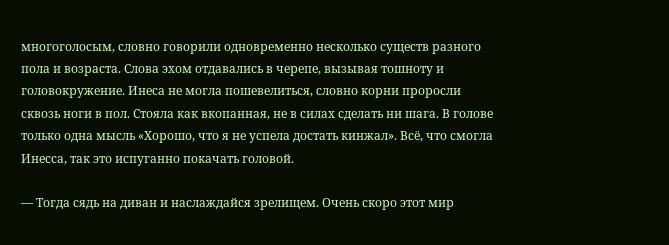многоголосым, словно говорили одновременно несколько существ разного пола и возраста. Слова эхом отдавались в черепе, вызывая тошноту и головокружение. Инеса не могла пошевелиться, словно корни проросли сквозь ноги в пол. Стояла как вкопанная, не в силах сделать ни шага. В голове только одна мысль «Хорошо, что я не успела достать кинжал». Всё, что смогла Инесса, так это испуганно покачать головой.

— Тогда сядь на диван и наслаждайся зрелищем. Очень скоро этот мир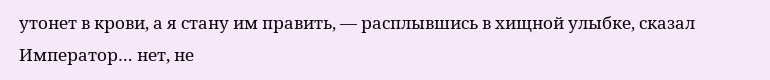утонет в крови, а я стану им править, — расплывшись в хищной улыбке, сказал Император… нет, не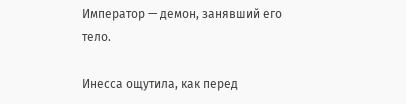Император — демон, занявший его тело.

Инесса ощутила, как перед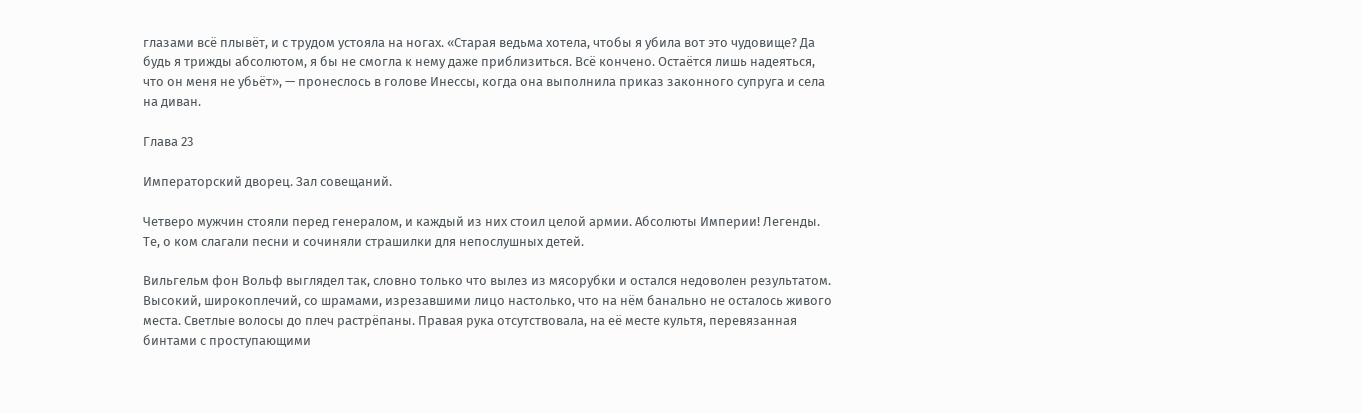глазами всё плывёт, и с трудом устояла на ногах. «Старая ведьма хотела, чтобы я убила вот это чудовище? Да будь я трижды абсолютом, я бы не смогла к нему даже приблизиться. Всё кончено. Остаётся лишь надеяться, что он меня не убьёт», — пронеслось в голове Инессы, когда она выполнила приказ законного супруга и села на диван.

Глава 23

Императорский дворец. Зал совещаний.

Четверо мужчин стояли перед генералом, и каждый из них стоил целой армии. Абсолюты Империи! Легенды. Те, о ком слагали песни и сочиняли страшилки для непослушных детей.

Вильгельм фон Вольф выглядел так, словно только что вылез из мясорубки и остался недоволен результатом. Высокий, широкоплечий, со шрамами, изрезавшими лицо настолько, что на нём банально не осталось живого места. Светлые волосы до плеч растрёпаны. Правая рука отсутствовала, на её месте культя, перевязанная бинтами с проступающими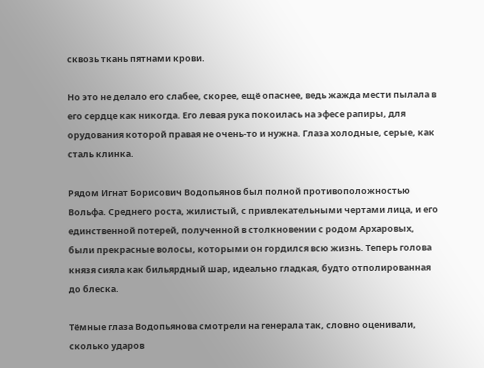сквозь ткань пятнами крови.

Но это не делало его слабее, скорее, ещё опаснее, ведь жажда мести пылала в его сердце как никогда. Его левая рука покоилась на эфесе рапиры, для орудования которой правая не очень-то и нужна. Глаза холодные, серые, как сталь клинка.

Рядом Игнат Борисович Водопьянов был полной противоположностью Вольфа. Среднего роста, жилистый, с привлекательными чертами лица, и его единственной потерей, полученной в столкновении с родом Архаровых, были прекрасные волосы, которыми он гордился всю жизнь. Теперь голова князя сияла как бильярдный шар, идеально гладкая, будто отполированная до блеска.

Тёмные глаза Водопьянова смотрели на генерала так, словно оценивали, сколько ударов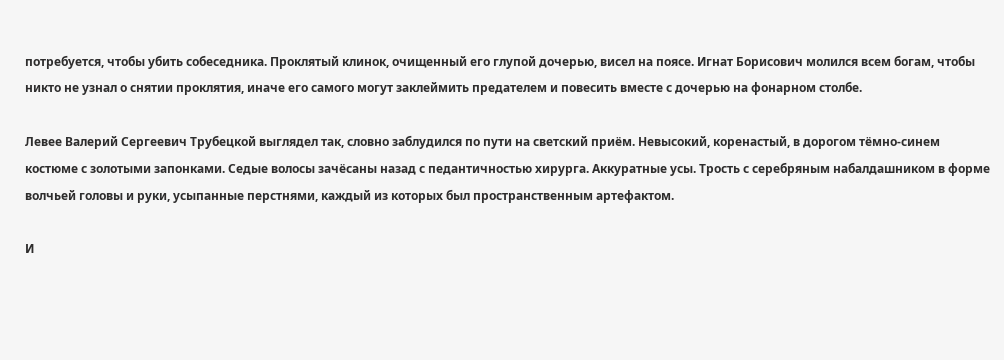потребуется, чтобы убить собеседника. Проклятый клинок, очищенный его глупой дочерью, висел на поясе. Игнат Борисович молился всем богам, чтобы никто не узнал о снятии проклятия, иначе его самого могут заклеймить предателем и повесить вместе с дочерью на фонарном столбе.

Левее Валерий Сергеевич Трубецкой выглядел так, словно заблудился по пути на светский приём. Невысокий, коренастый, в дорогом тёмно-синем костюме с золотыми запонками. Седые волосы зачёсаны назад с педантичностью хирурга. Аккуратные усы. Трость с серебряным набалдашником в форме волчьей головы и руки, усыпанные перстнями, каждый из которых был пространственным артефактом.

И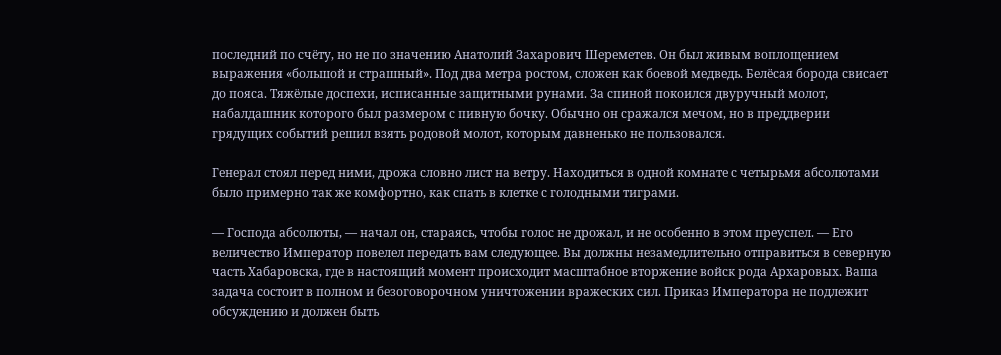последний по счёту, но не по значению Анатолий Захарович Шереметев. Он был живым воплощением выражения «большой и страшный». Под два метра ростом, сложен как боевой медведь. Белёсая борода свисает до пояса. Тяжёлые доспехи, исписанные защитными рунами. За спиной покоился двуручный молот, набалдашник которого был размером с пивную бочку. Обычно он сражался мечом, но в преддверии грядущих событий решил взять родовой молот, которым давненько не пользовался.

Генерал стоял перед ними, дрожа словно лист на ветру. Находиться в одной комнате с четырьмя абсолютами было примерно так же комфортно, как спать в клетке с голодными тиграми.

— Господа абсолюты, — начал он, стараясь, чтобы голос не дрожал, и не особенно в этом преуспел. — Его величество Император повелел передать вам следующее. Вы должны незамедлительно отправиться в северную часть Хабаровска, где в настоящий момент происходит масштабное вторжение войск рода Архаровых. Ваша задача состоит в полном и безоговорочном уничтожении вражеских сил. Приказ Императора не подлежит обсуждению и должен быть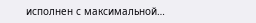исполнен с максимальной…